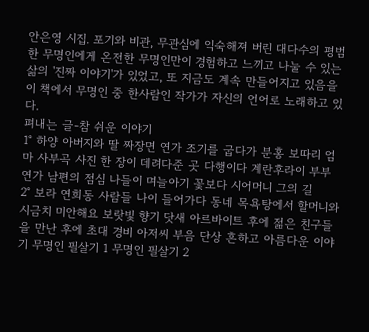안은영 시집. 포기와 비관, 무관심에 익숙해져 버린 대다수의 평범한 무명인에게 온전한 무명인만이 경험하고 느끼고 나눌 수 있는 삶의 '진짜 이야기'가 있었고, 또 지금도 계속 만들어지고 있음을 이 책에서 무명인 중 한사람인 작가가 자신의 언어로 노래하고 있다.
펴내는 글-참 쉬운 이야기
1° 하양 아버지와 딸 짜장면 연가 조기를 굽다가 분홍 보따리 엄마 사부곡 사진 한 장이 데려다준 곳 다행이다 계란후라이 부부 연가 남편의 점심 나들이 며늘아기 꽃보다 시어머니 그의 길
2° 보라 연희동 사람들 나이 들어가다 동네 목욕탕에서 할머니와 시금치 미안해요 보랏빛 향기 닷새 아르바이트 후에 젊은 친구들을 만난 후에 초대 경비 아저씨 부음 단상 흔하고 아름다운 이야기 무명인 필살기 1 무명인 필살기 2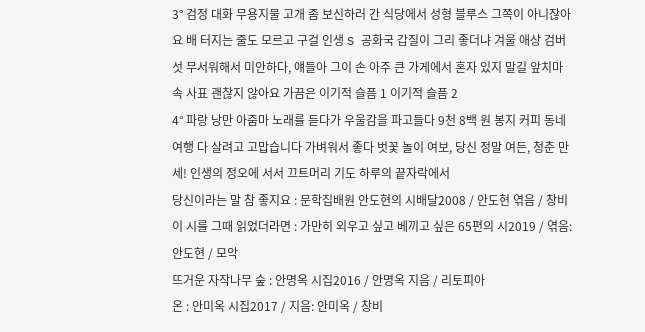3° 검정 대화 무용지물 고개 좀 보신하러 간 식당에서 성형 블루스 그쪽이 아니잖아요 배 터지는 줄도 모르고 구걸 인생 S 공화국 갑질이 그리 좋더냐 겨울 애상 검버섯 무서워해서 미안하다, 얘들아 그이 손 아주 큰 가게에서 혼자 있지 말길 앞치마 속 사표 괜찮지 않아요 가끔은 이기적 슬픔 1 이기적 슬픔 2
4° 파랑 낭만 아줌마 노래를 듣다가 우울감을 파고들다 9천 8백 원 봉지 커피 동네 여행 다 살려고 고맙습니다 가벼워서 좋다 벗꽃 놀이 여보, 당신 정말 여든, 청춘 만세! 인생의 정오에 서서 끄트머리 기도 하루의 끝자락에서
당신이라는 말 참 좋지요 : 문학집배원 안도현의 시배달2008 / 안도현 엮음 / 창비
이 시를 그때 읽었더라면 : 가만히 외우고 싶고 베끼고 싶은 65편의 시2019 / 엮음: 안도현 / 모악
뜨거운 자작나무 숲 : 안명옥 시집2016 / 안명옥 지음 / 리토피아
온 : 안미옥 시집2017 / 지음: 안미옥 / 창비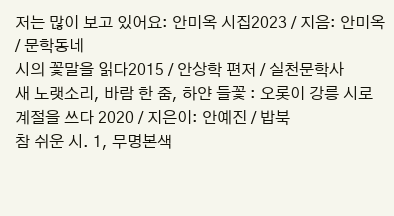저는 많이 보고 있어요: 안미옥 시집2023 / 지음: 안미옥 / 문학동네
시의 꽃말을 읽다2015 / 안상학 편저 / 실천문학사
새 노랫소리, 바람 한 줌, 하얀 들꽃 : 오롯이 강릉 시로 계절을 쓰다 2020 / 지은이: 안예진 / 밥북
참 쉬운 시. 1, 무명본색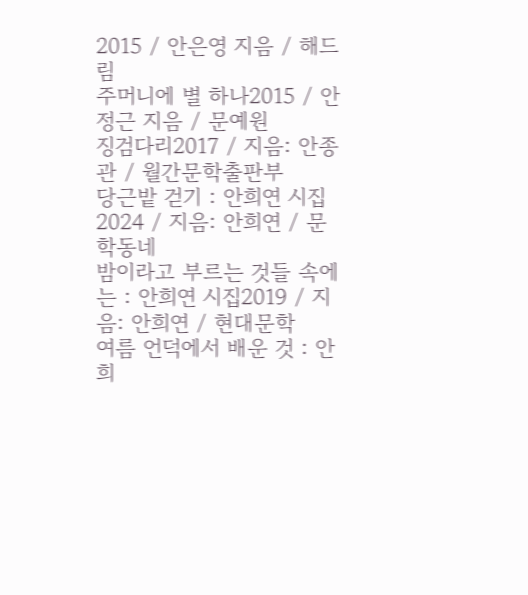2015 / 안은영 지음 / 해드림
주머니에 별 하나2015 / 안정근 지음 / 문예원
징검다리2017 / 지음: 안종관 / 월간문학출판부
당근밭 걷기 : 안희연 시집 2024 / 지음: 안희연 / 문학동네
밤이라고 부르는 것들 속에는 : 안희연 시집2019 / 지음: 안희연 / 현대문학
여름 언덕에서 배운 것 : 안희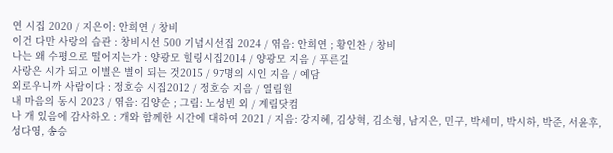연 시집 2020 / 지은이: 안희연 / 창비
이건 다만 사랑의 습관 : 창비시선 500 기념시선집 2024 / 엮음: 안희연 ; 황인찬 / 창비
나는 왜 수평으로 떨어지는가 : 양광모 힐링시집2014 / 양광모 지음 / 푸른길
사랑은 시가 되고 이별은 별이 되는 것2015 / 97명의 시인 지음 / 예담
외로우니까 사람이다 : 정호승 시집2012 / 정호승 지음 / 열림원
내 마음의 동시 2023 / 엮음: 김양순 ; 그림: 노성빈 외 / 계림닷컴
나 개 있음에 감사하오 : 개와 함께한 시간에 대하여 2021 / 지음: 강지혜, 김상혁, 김소형, 남지은, 민구, 박세미, 박시하, 박준, 서윤후, 성다영, 송승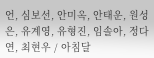언, 심보선, 안미옥, 안태운, 원성은, 유계영, 유형진, 임솔아, 정다연, 최현우 / 아침달